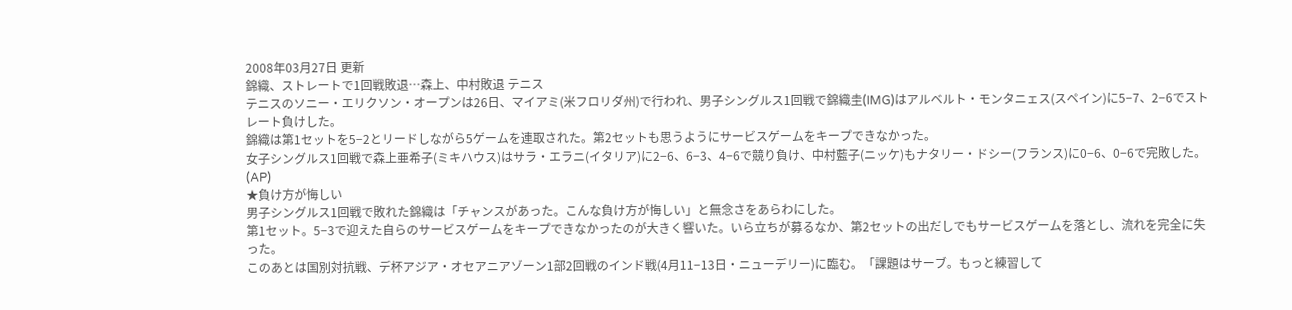2008年03月27日 更新
錦織、ストレートで1回戦敗退…森上、中村敗退 テニス
テニスのソニー・エリクソン・オープンは26日、マイアミ(米フロリダ州)で行われ、男子シングルス1回戦で錦織圭(IMG)はアルベルト・モンタニェス(スペイン)に5−7、2−6でストレート負けした。
錦織は第1セットを5−2とリードしながら5ゲームを連取された。第2セットも思うようにサービスゲームをキープできなかった。
女子シングルス1回戦で森上亜希子(ミキハウス)はサラ・エラニ(イタリア)に2−6、6−3、4−6で競り負け、中村藍子(ニッケ)もナタリー・ドシー(フランス)に0−6、0−6で完敗した。(AP)
★負け方が悔しい
男子シングルス1回戦で敗れた錦織は「チャンスがあった。こんな負け方が悔しい」と無念さをあらわにした。
第1セット。5−3で迎えた自らのサービスゲームをキープできなかったのが大きく響いた。いら立ちが募るなか、第2セットの出だしでもサービスゲームを落とし、流れを完全に失った。
このあとは国別対抗戦、デ杯アジア・オセアニアゾーン1部2回戦のインド戦(4月11−13日・ニューデリー)に臨む。「課題はサーブ。もっと練習して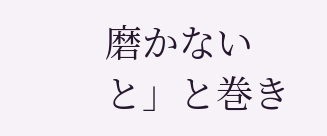磨かないと」と巻き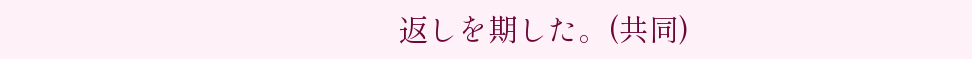返しを期した。(共同)